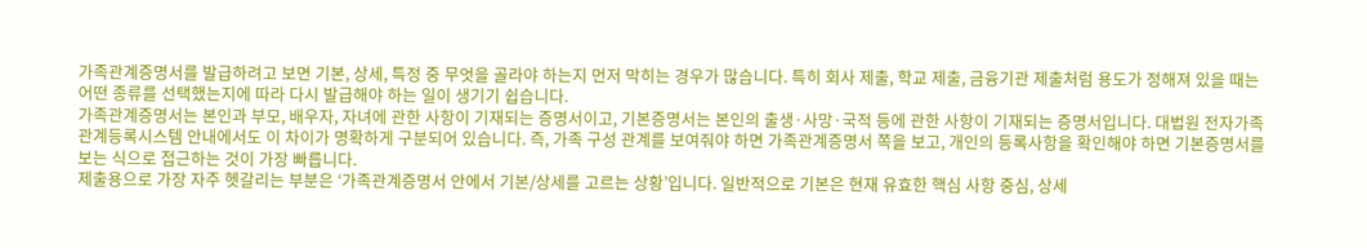가족관계증명서를 발급하려고 보면 기본, 상세, 특정 중 무엇을 골라야 하는지 먼저 막히는 경우가 많습니다. 특히 회사 제출, 학교 제출, 금융기관 제출처럼 용도가 정해져 있을 때는 어떤 종류를 선택했는지에 따라 다시 발급해야 하는 일이 생기기 쉽습니다.
가족관계증명서는 본인과 부모, 배우자, 자녀에 관한 사항이 기재되는 증명서이고, 기본증명서는 본인의 출생·사망·국적 등에 관한 사항이 기재되는 증명서입니다. 대법원 전자가족관계등록시스템 안내에서도 이 차이가 명확하게 구분되어 있습니다. 즉, 가족 구성 관계를 보여줘야 하면 가족관계증명서 쪽을 보고, 개인의 등록사항을 확인해야 하면 기본증명서를 보는 식으로 접근하는 것이 가장 빠릅니다.
제출용으로 가장 자주 헷갈리는 부분은 ‘가족관계증명서 안에서 기본/상세를 고르는 상황’입니다. 일반적으로 기본은 현재 유효한 핵심 사항 중심, 상세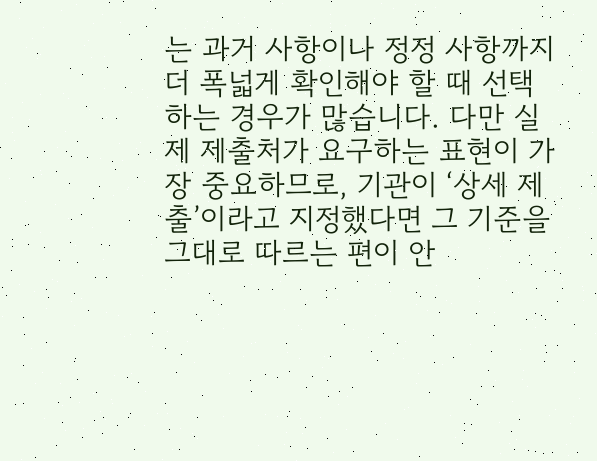는 과거 사항이나 정정 사항까지 더 폭넓게 확인해야 할 때 선택하는 경우가 많습니다. 다만 실제 제출처가 요구하는 표현이 가장 중요하므로, 기관이 ‘상세 제출’이라고 지정했다면 그 기준을 그대로 따르는 편이 안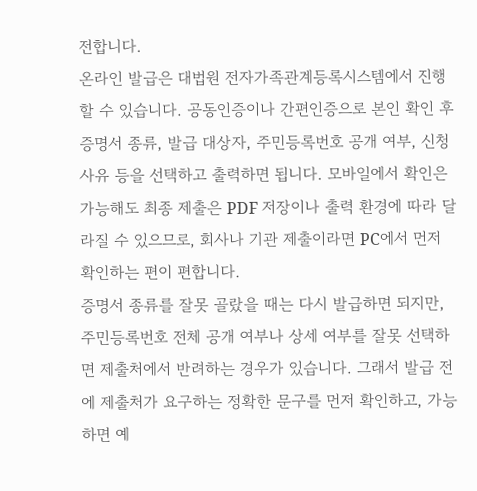전합니다.
온라인 발급은 대법원 전자가족관계등록시스템에서 진행할 수 있습니다. 공동인증이나 간편인증으로 본인 확인 후 증명서 종류, 발급 대상자, 주민등록번호 공개 여부, 신청 사유 등을 선택하고 출력하면 됩니다. 모바일에서 확인은 가능해도 최종 제출은 PDF 저장이나 출력 환경에 따라 달라질 수 있으므로, 회사나 기관 제출이라면 PC에서 먼저 확인하는 편이 편합니다.
증명서 종류를 잘못 골랐을 때는 다시 발급하면 되지만, 주민등록번호 전체 공개 여부나 상세 여부를 잘못 선택하면 제출처에서 반려하는 경우가 있습니다. 그래서 발급 전에 제출처가 요구하는 정확한 문구를 먼저 확인하고, 가능하면 예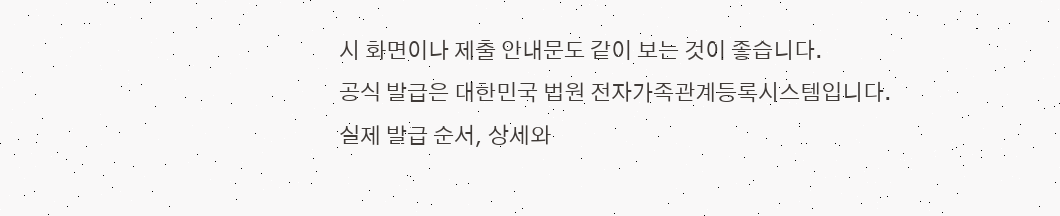시 화면이나 제출 안내문도 같이 보는 것이 좋습니다.
공식 발급은 대한민국 법원 전자가족관계등록시스템입니다.
실제 발급 순서, 상세와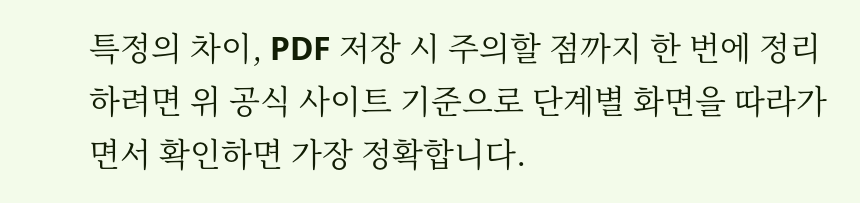특정의 차이, PDF 저장 시 주의할 점까지 한 번에 정리하려면 위 공식 사이트 기준으로 단계별 화면을 따라가면서 확인하면 가장 정확합니다.